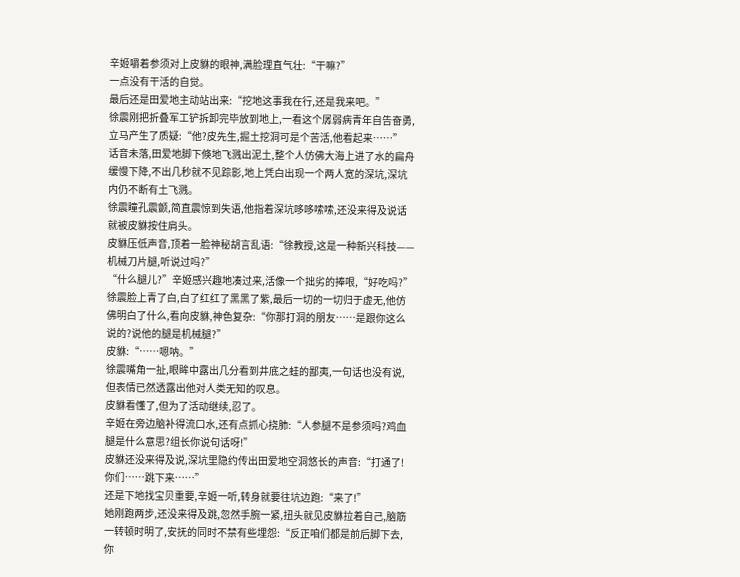辛姬嚼着参须对上皮貅的眼神,满脸理直气壮:“干嘛?”
一点没有干活的自觉。
最后还是田爱地主动站出来:“挖地这事我在行,还是我来吧。”
徐震刚把折叠军工铲拆卸完毕放到地上,一看这个孱弱病青年自告奋勇,立马产生了质疑:“他?皮先生,掘土挖洞可是个苦活,他看起来……”
话音未落,田爱地脚下倏地飞溅出泥土,整个人仿佛大海上进了水的扁舟缓慢下降,不出几秒就不见踪影,地上凭白出现一个两人宽的深坑,深坑内仍不断有土飞溅。
徐震瞳孔震颤,简直震惊到失语,他指着深坑哆哆嗦嗦,还没来得及说话就被皮貅按住肩头。
皮貅压低声音,顶着一脸神秘胡言乱语:“徐教授,这是一种新兴科技——机械刀片腿,听说过吗?”
“什么腿儿?”辛姬感兴趣地凑过来,活像一个拙劣的捧哏,“好吃吗?”
徐震脸上青了白,白了红红了黑黑了紫,最后一切的一切归于虚无,他仿佛明白了什么,看向皮貅,神色复杂:“你那打洞的朋友……是跟你这么说的?说他的腿是机械腿?”
皮貅:“……嗯呐。”
徐震嘴角一扯,眼眸中露出几分看到井底之蛙的鄙夷,一句话也没有说,但表情已然透露出他对人类无知的叹息。
皮貅看懂了,但为了活动继续,忍了。
辛姬在旁边脑补得流口水,还有点抓心挠肺:“人参腿不是参须吗?鸡血腿是什么意思?组长你说句话呀!”
皮貅还没来得及说,深坑里隐约传出田爱地空洞悠长的声音:“打通了!你们……跳下来……”
还是下地找宝贝重要,辛姬一听,转身就要往坑边跑:“来了!”
她刚跑两步,还没来得及跳,忽然手腕一紧,扭头就见皮貅拉着自己,脑筋一转顿时明了,安抚的同时不禁有些埋怨:“反正咱们都是前后脚下去,你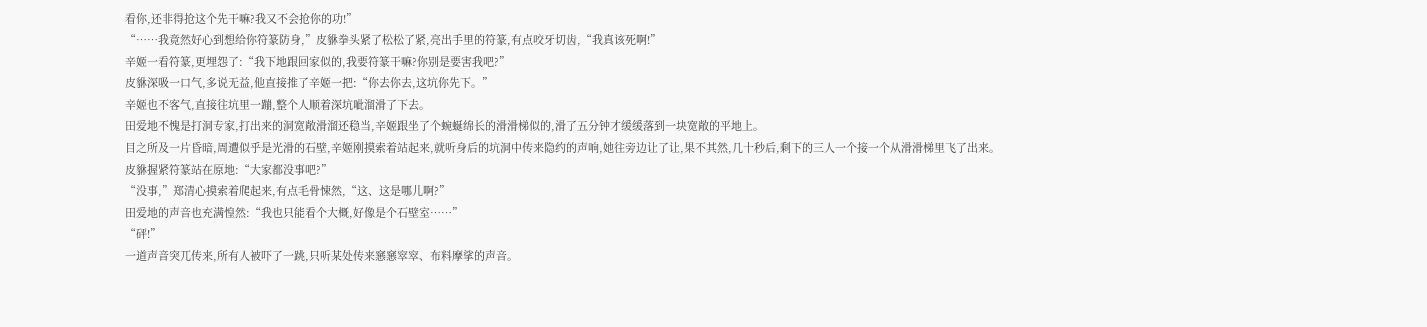看你,还非得抢这个先干嘛?我又不会抢你的功!”
“……我竟然好心到想给你符篆防身,”皮貅拳头紧了松松了紧,亮出手里的符篆,有点咬牙切齿,“我真该死啊!”
辛姬一看符篆,更埋怨了:“我下地跟回家似的,我要符篆干嘛?你别是要害我吧?”
皮貅深吸一口气,多说无益,他直接推了辛姬一把:“你去你去,这坑你先下。”
辛姬也不客气,直接往坑里一蹦,整个人顺着深坑呲溜滑了下去。
田爱地不愧是打洞专家,打出来的洞宽敞滑溜还稳当,辛姬跟坐了个蜿蜒绵长的滑滑梯似的,滑了五分钟才缓缓落到一块宽敞的平地上。
目之所及一片昏暗,周遭似乎是光滑的石壁,辛姬刚摸索着站起来,就听身后的坑洞中传来隐约的声响,她往旁边让了让,果不其然,几十秒后,剩下的三人一个接一个从滑滑梯里飞了出来。
皮貅握紧符篆站在原地:“大家都没事吧?”
“没事,”郑清心摸索着爬起来,有点毛骨悚然,“这、这是哪儿啊?”
田爱地的声音也充满惶然:“我也只能看个大概,好像是个石壁室……”
“砰!”
一道声音突兀传来,所有人被吓了一跳,只听某处传来窸窸窣窣、布料摩挲的声音。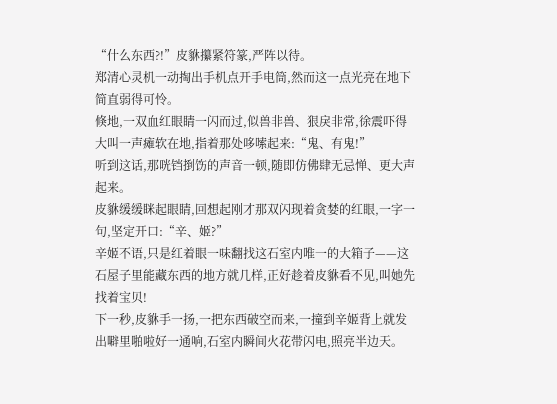“什么东西?!”皮貅攥紧符篆,严阵以待。
郑清心灵机一动掏出手机点开手电筒,然而这一点光亮在地下简直弱得可怜。
倏地,一双血红眼睛一闪而过,似兽非兽、狠戾非常,徐震吓得大叫一声瘫软在地,指着那处哆嗦起来:“鬼、有鬼!”
听到这话,那咣铛捯饬的声音一顿,随即仿佛肆无忌惮、更大声起来。
皮貅缓缓眯起眼睛,回想起刚才那双闪现着贪婪的红眼,一字一句,坚定开口:“辛、姬?”
辛姬不语,只是红着眼一味翻找这石室内唯一的大箱子——这石屋子里能藏东西的地方就几样,正好趁着皮貅看不见,叫她先找着宝贝!
下一秒,皮貅手一扬,一把东西破空而来,一撞到辛姬背上就发出噼里啪啦好一通响,石室内瞬间火花带闪电,照亮半边天。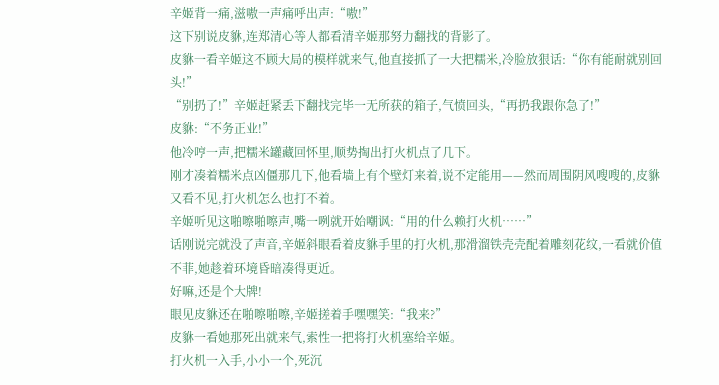辛姬背一痛,滋嗷一声痛呼出声:“嗷!”
这下别说皮貅,连郑清心等人都看清辛姬那努力翻找的背影了。
皮貅一看辛姬这不顾大局的模样就来气,他直接抓了一大把糯米,冷脸放狠话:“你有能耐就别回头!”
“别扔了!”辛姬赶紧丢下翻找完毕一无所获的箱子,气愤回头,“再扔我跟你急了!”
皮貅:“不务正业!”
他冷哼一声,把糯米罐藏回怀里,顺势掏出打火机点了几下。
刚才凑着糯米点凶僵那几下,他看墙上有个壁灯来着,说不定能用——然而周围阴风嗖嗖的,皮貅又看不见,打火机怎么也打不着。
辛姬听见这啪嚓啪嚓声,嘴一咧就开始嘲讽:“用的什么赖打火机……”
话刚说完就没了声音,辛姬斜眼看着皮貅手里的打火机,那滑溜铁壳壳配着雕刻花纹,一看就价值不菲,她趁着环境昏暗凑得更近。
好嘛,还是个大牌!
眼见皮貅还在啪嚓啪嚓,辛姬搓着手嘿嘿笑:“我来?”
皮貅一看她那死出就来气,索性一把将打火机塞给辛姬。
打火机一入手,小小一个,死沉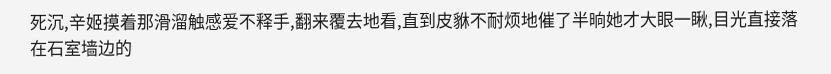死沉,辛姬摸着那滑溜触感爱不释手,翻来覆去地看,直到皮貅不耐烦地催了半晌她才大眼一瞅,目光直接落在石室墙边的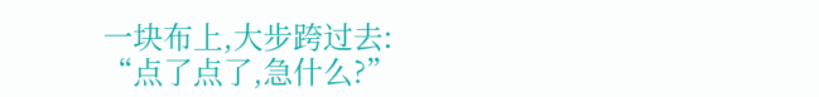一块布上,大步跨过去:
“点了点了,急什么?”